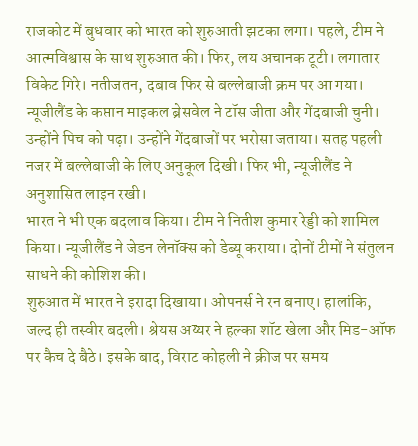राजकोट में बुधवार को भारत को शुरुआती झटका लगा। पहले, टीम ने आत्मविश्वास के साथ शुरुआत की। फिर, लय अचानक टूटी। लगातार विकेट गिरे। नतीजतन, दबाव फिर से बल्लेबाजी क्रम पर आ गया।
न्यूजीलैंड के कप्तान माइकल ब्रेसवेल ने टॉस जीता और गेंदबाजी चुनी। उन्होंने पिच को पढ़ा। उन्होंने गेंदबाजों पर भरोसा जताया। सतह पहली नजर में बल्लेबाजी के लिए अनुकूल दिखी। फिर भी, न्यूजीलैंड ने अनुशासित लाइन रखी।
भारत ने भी एक बदलाव किया। टीम ने नितीश कुमार रेड्डी को शामिल किया। न्यूजीलैंड ने जेडन लेनॉक्स को डेब्यू कराया। दोनों टीमों ने संतुलन साधने की कोशिश की।
शुरुआत में भारत ने इरादा दिखाया। ओपनर्स ने रन बनाए। हालांकि, जल्द ही तस्वीर बदली। श्रेयस अय्यर ने हल्का शॉट खेला और मिड-ऑफ पर कैच दे बैठे। इसके बाद, विराट कोहली ने क्रीज पर समय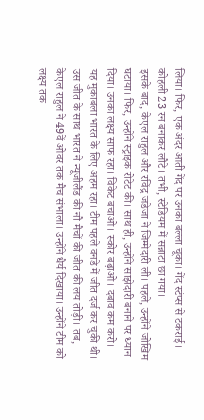लिया। फिर, एक अंदर आती गेंद पर उनका बल्ला चूका। गेंद स्टंप्स से टकराई। कोहली 23 रन बनाकर लौटे। तभी, स्टेडियम में सन्नाटा छा गया।
इसके बाद, केएल राहुल और रविंद्र जडेजा ने जिम्मेदारी ली। पहले, उन्होंने जोखिम घटाया। फिर, उन्होंने स्ट्राइक रोटेट की। साथ ही, उन्होंने साझेदारी बनाने पर ध्यान दिया। उनका लक्ष्य साफ रहा। विकेट बचाओ। स्कोर बढ़ाओ। दबाव कम करो।
यह मुकाबला भारत के लिए अहम रहा। टीम पहले वनडे में जीत दर्ज कर चुकी थी। उस जीत के साथ भारत ने न्यूजीलैंड की नौ मैचों की जीत की लय तोड़ी। तब, केएल राहुल ने 49वें ओवर तक मैच संभाला। उन्होंने धैर्य दिखाया। उन्होंने टीम को लक्ष्य तक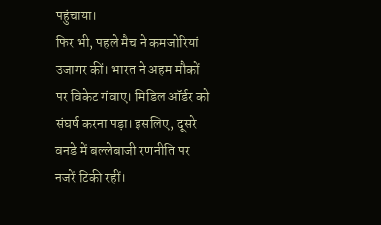पहुंचाया।
फिर भी, पहले मैच ने कमजोरियां उजागर कीं। भारत ने अहम मौकों पर विकेट गंवाए। मिडिल ऑर्डर को संघर्ष करना पड़ा। इसलिए, दूसरे वनडे में बल्लेबाजी रणनीति पर नजरें टिकी रहीं।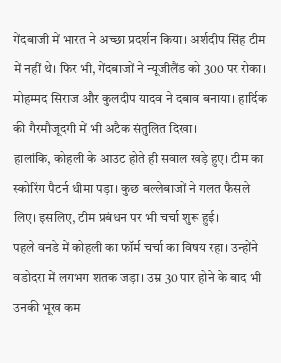गेंदबाजी में भारत ने अच्छा प्रदर्शन किया। अर्शदीप सिंह टीम में नहीं थे। फिर भी, गेंदबाजों ने न्यूजीलैंड को 300 पर रोका। मोहम्मद सिराज और कुलदीप यादव ने दबाव बनाया। हार्दिक की गैरमौजूदगी में भी अटैक संतुलित दिखा।
हालांकि, कोहली के आउट होते ही सवाल खड़े हुए। टीम का स्कोरिंग पैटर्न धीमा पड़ा। कुछ बल्लेबाजों ने गलत फैसले लिए। इसलिए, टीम प्रबंधन पर भी चर्चा शुरू हुई।
पहले वनडे में कोहली का फॉर्म चर्चा का विषय रहा। उन्होंने वडोदरा में लगभग शतक जड़ा। उम्र 30 पार होने के बाद भी उनकी भूख कम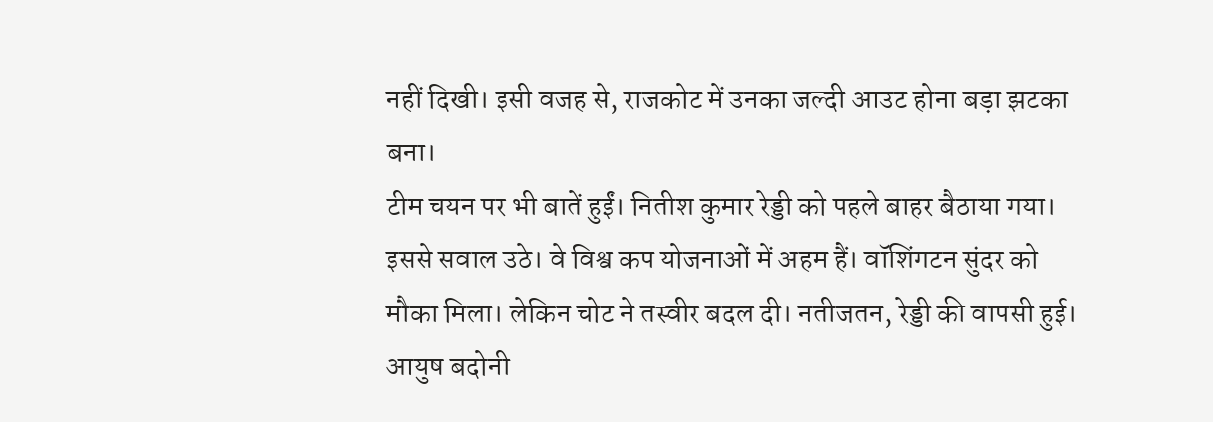नहीं दिखी। इसी वजह से, राजकोट में उनका जल्दी आउट होना बड़ा झटका बना।
टीम चयन पर भी बातें हुईं। नितीश कुमार रेड्डी को पहले बाहर बैठाया गया। इससे सवाल उठे। वे विश्व कप योजनाओं में अहम हैं। वॉशिंगटन सुंदर को मौका मिला। लेकिन चोट ने तस्वीर बदल दी। नतीजतन, रेड्डी की वापसी हुई। आयुष बदोनी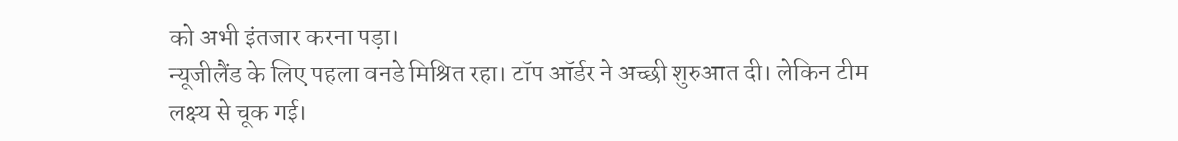को अभी इंतजार करना पड़ा।
न्यूजीलैंड के लिए पहला वनडे मिश्रित रहा। टॉप ऑर्डर ने अच्छी शुरुआत दी। लेकिन टीम लक्ष्य से चूक गई।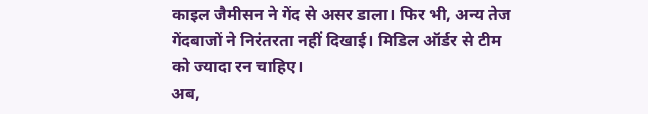काइल जैमीसन ने गेंद से असर डाला। फिर भी, अन्य तेज गेंदबाजों ने निरंतरता नहीं दिखाई। मिडिल ऑर्डर से टीम को ज्यादा रन चाहिए।
अब,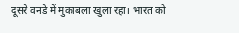दूसरे वनडे में मुकाबला खुला रहा। भारत को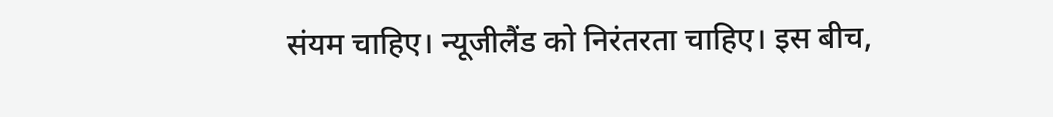संयम चाहिए। न्यूजीलैंड को निरंतरता चाहिए। इस बीच,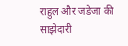राहुल और जडेजा की साझेदारी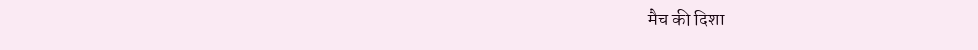मैच की दिशा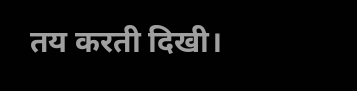तय करती दिखी।